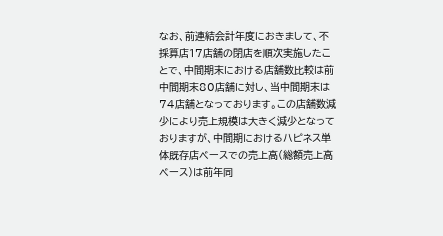なお、前連結会計年度におきまして、不採算店17店舗の閉店を順次実施したことで、中間期末における店舗数比較は前中間期末80店舗に対し、当中間期末は74店舗となっております。この店舗数減少により売上規模は大きく減少となっておりますが、中間期におけるハピネス単体既存店ベースでの売上高(総額売上高ベース)は前年同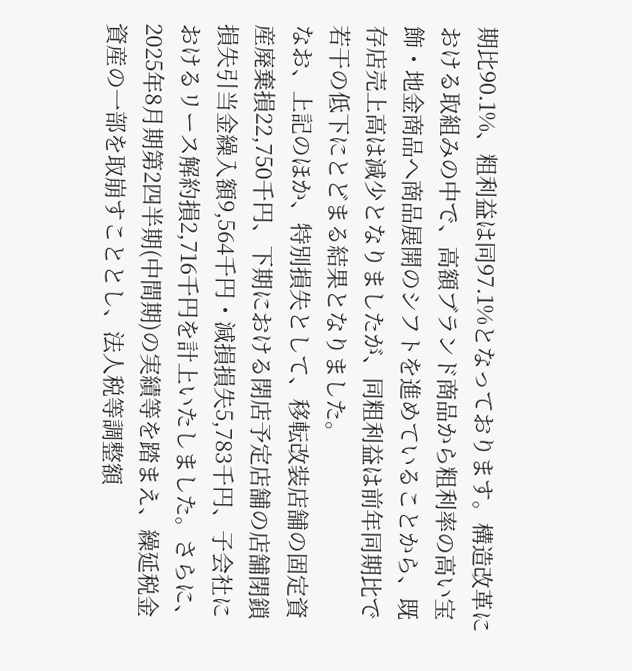期比90.1%、粗利益は同97.1%となっております。構造改革における取組みの中で、高額ブランド商品から粗利率の高い宝飾・地金商品へ商品展開のシフトを進めていることから、既存店売上高は減少となりましたが、同粗利益は前年同期比で若干の低下にとどまる結果となりました。
なお、上記のほか、特別損失として、移転改装店舗の固定資産廃棄損22,750千円、下期における閉店予定店舗の店舗閉鎖損失引当金繰入額9,564千円・減損損失5,783千円、子会社におけるリース解約損2,716千円を計上いたしました。さらに、2025年8月期第2四半期(中間期)の実績等を踏まえ、繰延税金資産の一部を取崩すこととし、法人税等調整額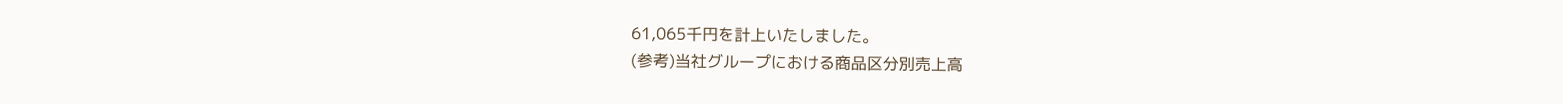61,065千円を計上いたしました。
(参考)当社グループにおける商品区分別売上高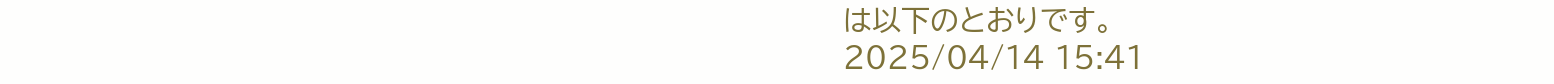は以下のとおりです。
2025/04/14 15:41